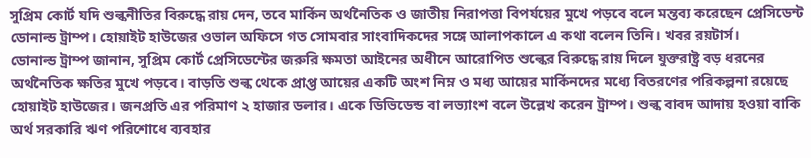সুপ্রিম কোর্ট যদি শুল্কনীতির বিরুদ্ধে রায় দেন, তবে মার্কিন অর্থনৈতিক ও জাতীয় নিরাপত্তা বিপর্যয়ের মুখে পড়বে বলে মন্তব্য করেছেন প্রেসিডেন্ট ডোনাল্ড ট্রাম্প। হোয়াইট হাউজের ওভাল অফিসে গত সোমবার সাংবাদিকদের সঙ্গে আলাপকালে এ কথা বলেন তিনি। খবর রয়টার্স।
ডোনাল্ড ট্রাম্প জানান, সুপ্রিম কোর্ট প্রেসিডেন্টের জরুরি ক্ষমতা আইনের অধীনে আরোপিত শুল্কের বিরুদ্ধে রায় দিলে যুক্তরাষ্ট্র বড় ধরনের অর্থনৈতিক ক্ষতির মুখে পড়বে। বাড়তি শুল্ক থেকে প্রাপ্ত আয়ের একটি অংশ নিম্ন ও মধ্য আয়ের মার্কিনদের মধ্যে বিতরণের পরিকল্পনা রয়েছে হোয়াইট হাউজের। জনপ্রতি এর পরিমাণ ২ হাজার ডলার। একে ডিভিডেন্ড বা লভ্যাংশ বলে উল্লেখ করেন ট্রাম্প। শুল্ক বাবদ আদায় হওয়া বাকি অর্থ সরকারি ঋণ পরিশোধে ব্যবহার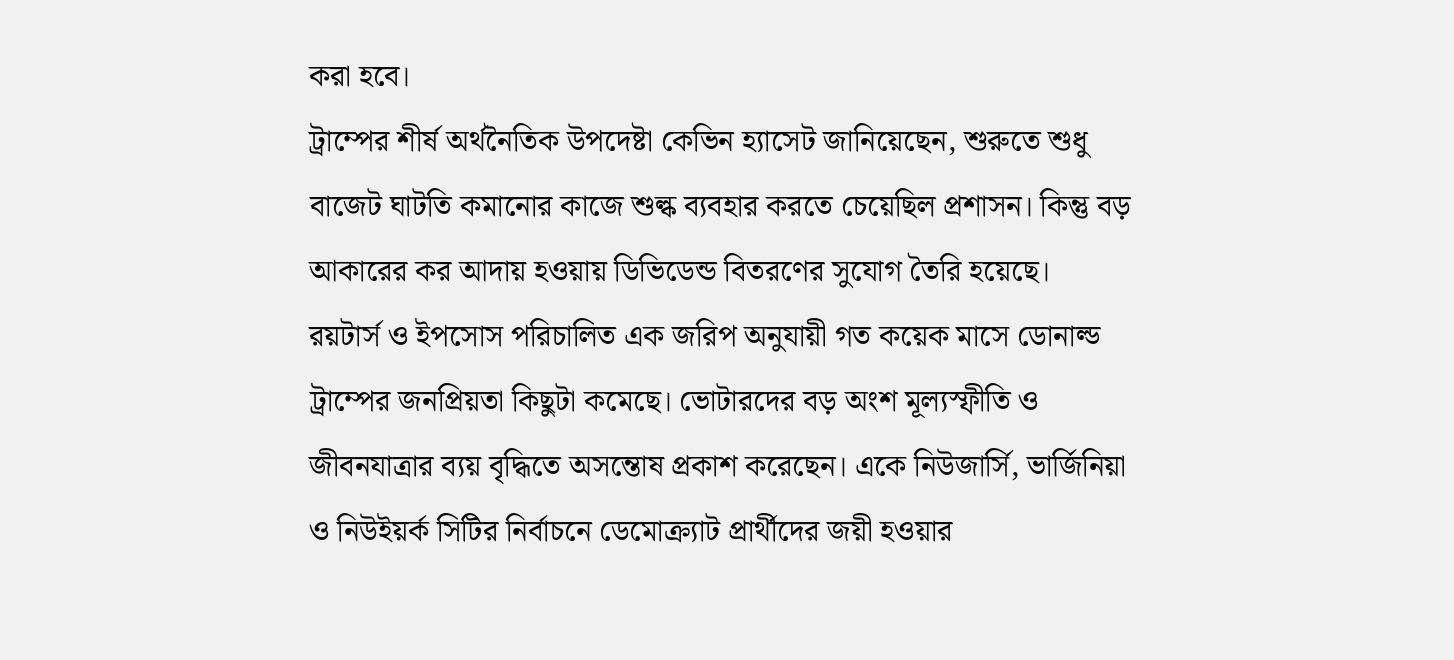করা হবে।
ট্রাম্পের শীর্ষ অর্থনৈতিক উপদেষ্টা কেভিন হ্যাসেট জানিয়েছেন, শুরুতে শুধু বাজেট ঘাটতি কমানোর কাজে শুল্ক ব্যবহার করতে চেয়েছিল প্রশাসন। কিন্তু বড় আকারের কর আদায় হওয়ায় ডিভিডেন্ড বিতরণের সুযোগ তৈরি হয়েছে।
রয়টার্স ও ইপসোস পরিচালিত এক জরিপ অনুযায়ী গত কয়েক মাসে ডোনাল্ড ট্রাম্পের জনপ্রিয়তা কিছুটা কমেছে। ভোটারদের বড় অংশ মূল্যস্ফীতি ও জীবনযাত্রার ব্যয় বৃদ্ধিতে অসন্তোষ প্রকাশ করেছেন। একে নিউজার্সি, ভার্জিনিয়া ও নিউইয়র্ক সিটির নির্বাচনে ডেমোক্র্যাট প্রার্থীদের জয়ী হওয়ার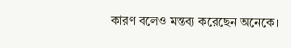কারণ বলেও মন্তব্য করেছেন অনেকে।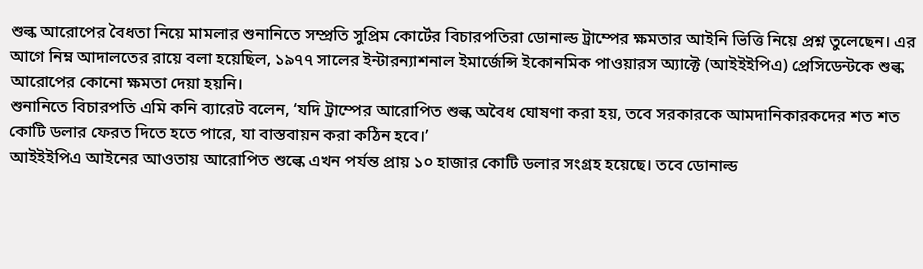শুল্ক আরোপের বৈধতা নিয়ে মামলার শুনানিতে সম্প্রতি সুপ্রিম কোর্টের বিচারপতিরা ডোনাল্ড ট্রাম্পের ক্ষমতার আইনি ভিত্তি নিয়ে প্রশ্ন তুলেছেন। এর আগে নিম্ন আদালতের রায়ে বলা হয়েছিল, ১৯৭৭ সালের ইন্টারন্যাশনাল ইমার্জেন্সি ইকোনমিক পাওয়ারস অ্যাক্টে (আইইইপিএ) প্রেসিডেন্টকে শুল্ক আরোপের কোনো ক্ষমতা দেয়া হয়নি।
শুনানিতে বিচারপতি এমি কনি ব্যারেট বলেন, ‘যদি ট্রাম্পের আরোপিত শুল্ক অবৈধ ঘোষণা করা হয়, তবে সরকারকে আমদানিকারকদের শত শত কোটি ডলার ফেরত দিতে হতে পারে, যা বাস্তবায়ন করা কঠিন হবে।’
আইইইপিএ আইনের আওতায় আরোপিত শুল্কে এখন পর্যন্ত প্রায় ১০ হাজার কোটি ডলার সংগ্রহ হয়েছে। তবে ডোনাল্ড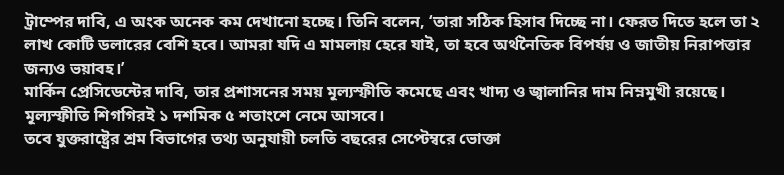ট্রাম্পের দাবি, এ অংক অনেক কম দেখানো হচ্ছে। তিনি বলেন, ‘তারা সঠিক হিসাব দিচ্ছে না। ফেরত দিতে হলে তা ২ লাখ কোটি ডলারের বেশি হবে। আমরা যদি এ মামলায় হেরে যাই, তা হবে অর্থনৈতিক বিপর্যয় ও জাতীয় নিরাপত্তার জন্যও ভয়াবহ।’
মার্কিন প্রেসিডেন্টের দাবি, তার প্রশাসনের সময় মূল্যস্ফীতি কমেছে এবং খাদ্য ও জ্বালানির দাম নিম্নমুখী রয়েছে। মূল্যস্ফীতি শিগগিরই ১ দশমিক ৫ শতাংশে নেমে আসবে।
তবে যুক্তরাষ্ট্রের শ্রম বিভাগের তথ্য অনুযায়ী চলতি বছরের সেপ্টেম্বরে ভোক্তা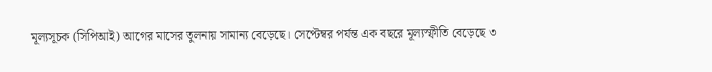মূল্যসূচক (সিপিআই) আগের মাসের তুলনায় সামান্য বেড়েছে। সেপ্টেম্বর পর্যন্ত এক বছরে মূল্যস্ফীতি বেড়েছে ৩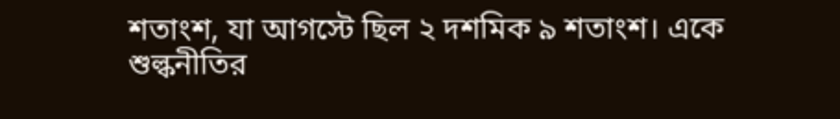শতাংশ, যা আগস্টে ছিল ২ দশমিক ৯ শতাংশ। একে শুল্কনীতির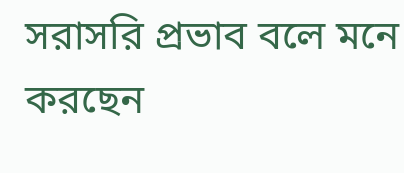সরাসরি প্রভাব বলে মনে করছেন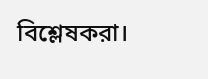বিশ্লেষকরা।